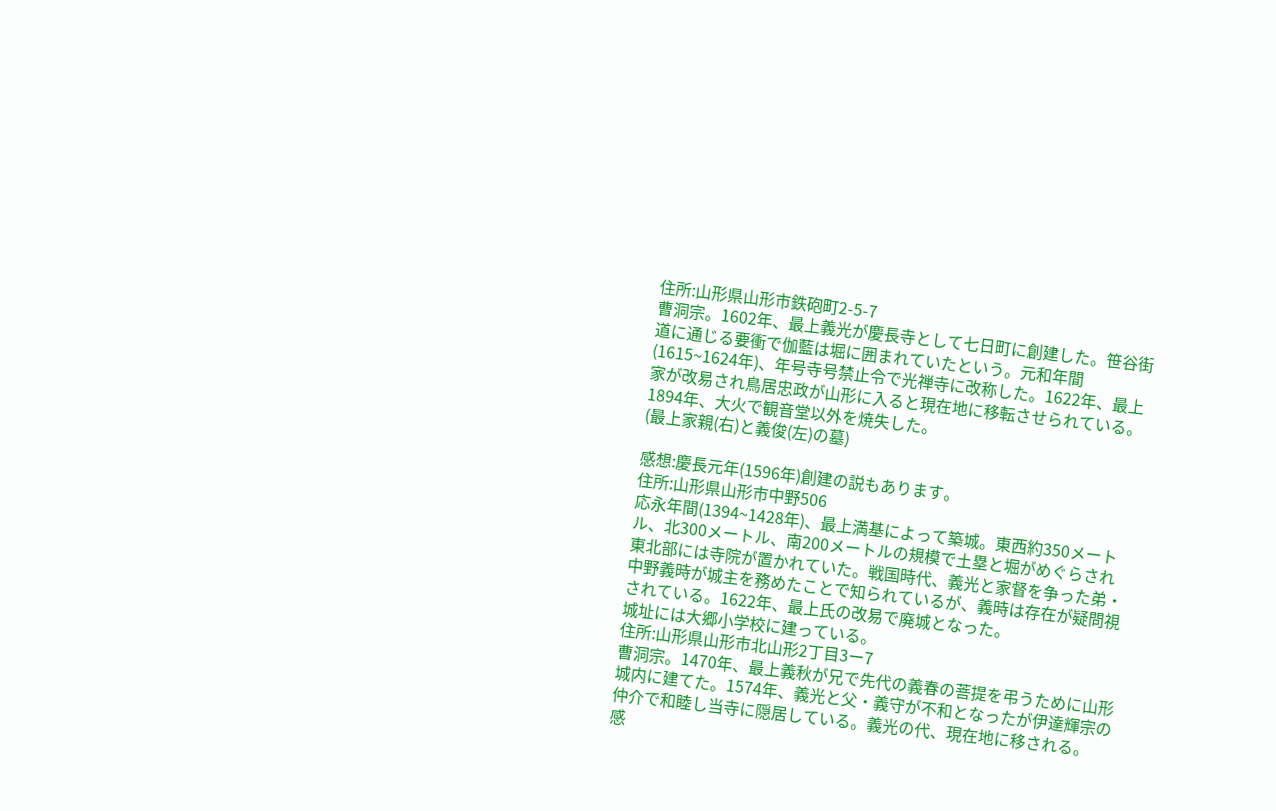住所:山形県山形市鉄砲町2-5-7
曹洞宗。1602年、最上義光が慶長寺として七日町に創建した。笹谷街道に通じる要衝で伽藍は堀に囲まれていたという。元和年間(1615~1624年)、年号寺号禁止令で光禅寺に改称した。1622年、最上家が改易され鳥居忠政が山形に入ると現在地に移転させられている。1894年、大火で観音堂以外を焼失した。
(最上家親(右)と義俊(左)の墓)

感想:慶長元年(1596年)創建の説もあります。
住所:山形県山形市中野506
応永年間(1394~1428年)、最上満基によって築城。東西約350メートル、北300メートル、南200メートルの規模で土塁と堀がめぐらされ東北部には寺院が置かれていた。戦国時代、義光と家督を争った弟・中野義時が城主を務めたことで知られているが、義時は存在が疑問視されている。1622年、最上氏の改易で廃城となった。
城址には大郷小学校に建っている。
住所:山形県山形市北山形2丁目3ー7
曹洞宗。1470年、最上義秋が兄で先代の義春の菩提を弔うために山形城内に建てた。1574年、義光と父・義守が不和となったが伊達輝宗の仲介で和睦し当寺に隠居している。義光の代、現在地に移される。
感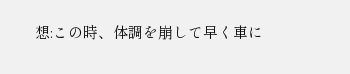想:この時、体調を崩して早く車に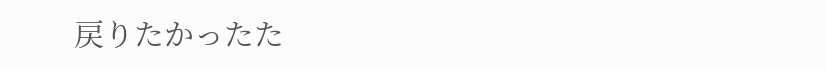戻りたかったた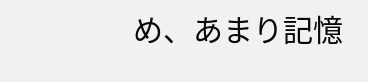め、あまり記憶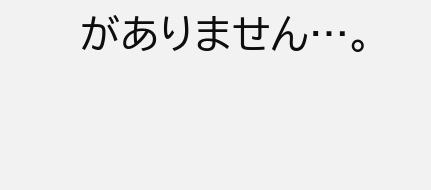がありません…。